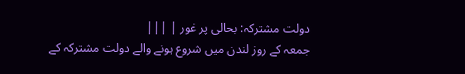دولت مشترکہ: بحالی پر غور | |||
جمعہ کے روز لندن میں شروع ہونے والے دولت مشترکہ کے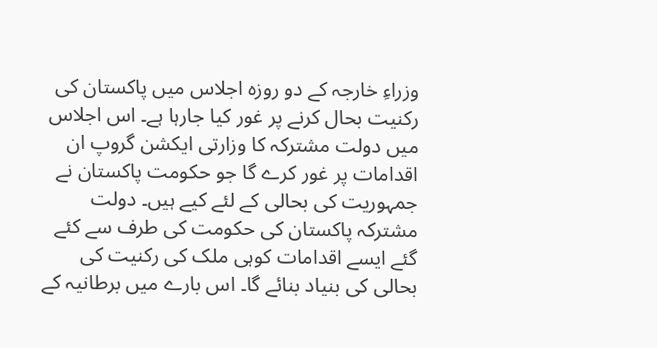وزراءِ خارجہ کے دو روزہ اجلاس میں پاکستان کی رکنیت بحال کرنے پر غور کیا جارہا ہے۔ اس اجلاس میں دولت مشترکہ کا وزارتی ایکشن گروپ ان اقدامات پر غور کرے گا جو حکومت پاکستان نے جمہوریت کی بحالی کے لئے کیے ہیں۔ دولت مشترکہ پاکستان کی حکومت کی طرف سے کئے گئے ایسے اقدامات کوہی ملک کی رکنیت کی بحالی کی بنیاد بنائے گا۔ اس بارے میں برطانیہ کے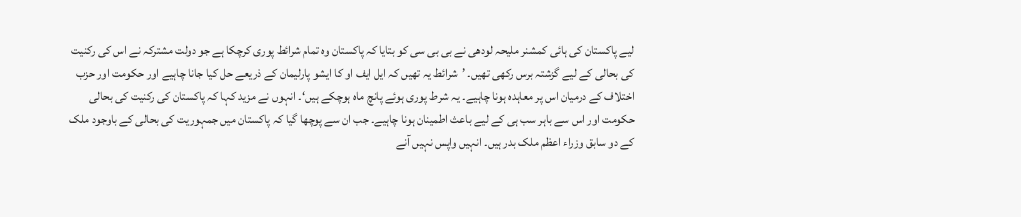لیے پاکستان کی ہائی کمشنر ملیحہ لودھی نے بی بی سی کو بتایا کہ پاکستان وہ تمام شرائط پوری کرچکا ہے جو دولت مشترکہ نے اس کی رکنیت کی بحالی کے لیے گزشتہ برس رکھی تھیں۔ ’شرائط یہ تھیں کہ ایل ایف او کا ایشو پارلیمان کے ذریعے حل کیا جانا چاہیے اور حکومت اور حزب اختلاف کے درمیان اس پر معاہدہ ہونا چاہیے۔ یہ شرط پوری ہوئے پانچ ماہ ہوچکے ہیں‘۔ انہوں نے مزید کہا کہ پاکستان کی رکنیت کی بحالی حکومت اور اس سے باہر سب ہی کے لیے باعث اطمینان ہونا چاہیے۔ جب ان سے پوچھا گیا کہ پاکستان میں جمہوریت کی بحالی کے باوجود ملک کے دو سابق وزراء اعظم ملک بدر ہیں۔ انہیں واپس نہیں آنے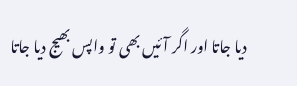دیا جاتا اور اگر آئیں بھی تو واپس بھیج دیا جاتا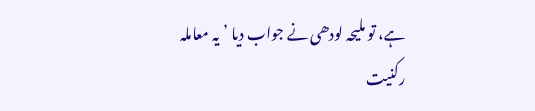ہے، تو ملیحہ لودھی نے جواب دیا ’یہ معاملہ رکنیت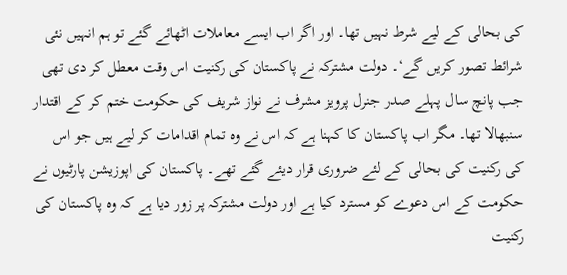کی بحالی کے لیے شرط نہیں تھا۔ اور اگر اب ایسے معاملات اٹھائے گئے تو ہم انہیں نئی شرائط تصور کریں گے‘۔ دولت مشترکہ نے پاکستان کی رکنیت اس وقت معطل کر دی تھی جب پانچ سال پہلے صدر جنرل پرویز مشرف نے نواز شریف کی حکومت ختم کر کے اقتدار سنبھالا تھا۔ مگر اب پاکستان کا کہنا ہے کہ اس نے وہ تمام اقدامات کر لیے ہیں جو اس کی رکنیت کی بحالی کے لئے ضروری قرار دیئے گئے تھے۔ پاکستان کی اپوزیشن پارٹیوں نے حکومت کے اس دعوے کو مسترد کیا ہے اور دولت مشترکہ پر زور دیا ہے کہ وہ پاکستان کی رکنیت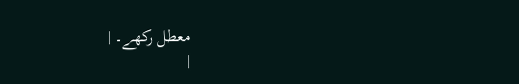معطل رکھے۔ |
|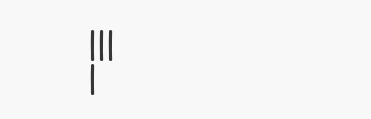|||
|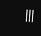|||